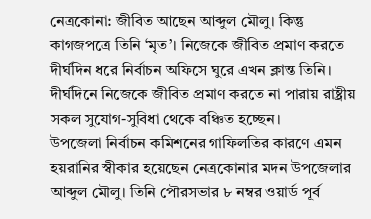নেত্রকোনা: জীবিত আছেন আব্দুল মৌলু। কিন্তু কাগজপত্রে তিনি ‘মৃত’। নিজেকে জীবিত প্রমাণ করতে দীর্ঘদিন ধরে নির্বাচন অফিসে ঘুরে এখন ক্লান্ত তিনি। দীর্ঘদিনে নিজেকে জীবিত প্রমাণ করতে না পারায় রাষ্ট্রীয় সকল সুযোগ-সুবিধা থেকে বঞ্চিত হচ্ছেন।
উপজেলা নির্বাচন কমিশনের গাফিলতির কারণে এমন হয়রানির স্বীকার হয়েছেন নেত্রকোনার মদন উপজেলার আব্দুল মৌলু। তিনি পৌরসভার ৮ নম্বর ওয়ার্ড পূর্ব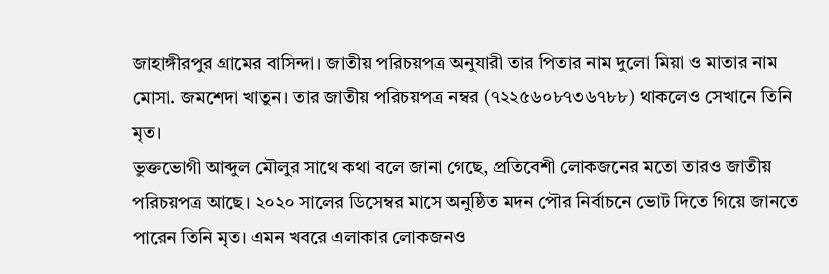জাহাঙ্গীরপুর গ্রামের বাসিন্দা। জাতীয় পরিচয়পত্র অনুযারী তার পিতার নাম দুলো মিয়া ও মাতার নাম মোসা. জমশেদা খাতুন। তার জাতীয় পরিচয়পত্র নম্বর (৭২২৫৬০৮৭৩৬৭৮৮) থাকলেও সেখানে তিনি মৃত।
ভুক্তভোগী আব্দুল মৌলুর সাথে কথা বলে জানা গেছে, প্রতিবেশী লোকজনের মতো তারও জাতীয় পরিচয়পত্র আছে। ২০২০ সালের ডিসেম্বর মাসে অনুষ্ঠিত মদন পৌর নির্বাচনে ভোট দিতে গিয়ে জানতে পারেন তিনি মৃত। এমন খবরে এলাকার লোকজনও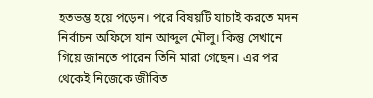হতভম্ভ হয়ে পড়েন। পরে বিষয়টি যাচাই করতে মদন নির্বাচন অফিসে যান আব্দুল মৌলু। কিন্তু সেখানে গিয়ে জানতে পারেন তিনি মারা গেছেন। এর পর থেকেই নিজেকে জীবিত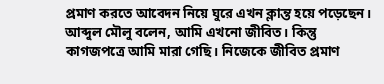প্রমাণ করতে আবেদন নিয়ে ঘুরে এখন ক্লান্ত হয়ে পড়েছেন।
আব্দুল মৌলু বলেন, আমি এখনো জীবিত। কিন্তু কাগজপত্রে আমি মারা গেছি। নিজেকে জীবিত প্রমাণ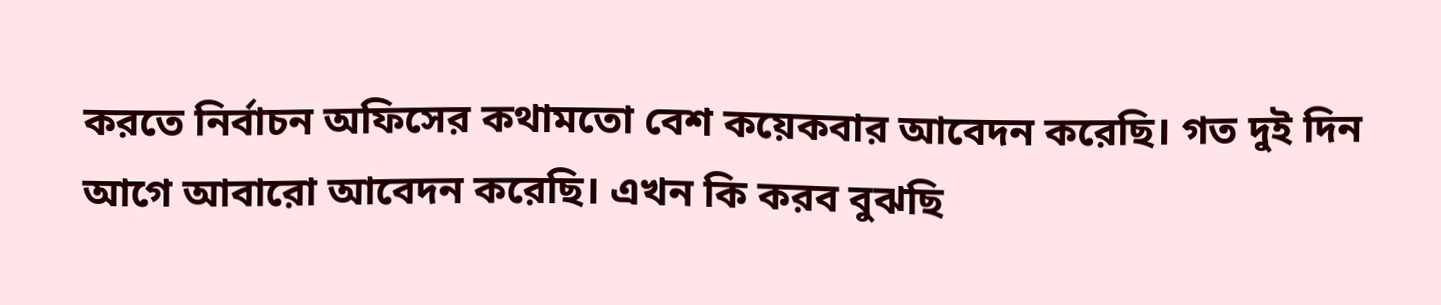করতে নির্বাচন অফিসের কথামতো বেশ কয়েকবার আবেদন করেছি। গত দুই দিন আগে আবারো আবেদন করেছি। এখন কি করব বুঝছি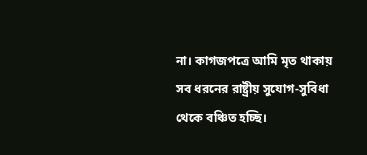না। কাগজপত্রে আমি মৃত থাকায় সব ধরনের রাষ্ট্রীয় সুযোগ-সুবিধা থেকে বঞ্চিত হচ্ছি।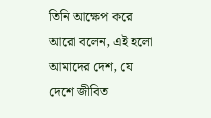তিনি আক্ষেপ করে আরো বলেন, এই হলো আমাদের দেশ, যে দেশে জীবিত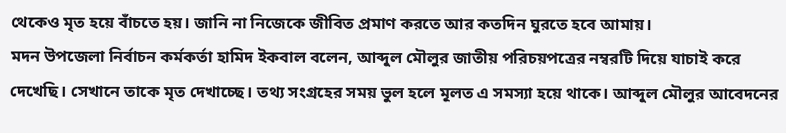থেকেও মৃত হয়ে বাঁচতে হয়। জানি না নিজেকে জীবিত প্রমাণ করতে আর কতদিন ঘুরতে হবে আমায়।
মদন উপজেলা নির্বাচন কর্মকর্তা হামিদ ইকবাল বলেন, আব্দুল মৌলুর জাতীয় পরিচয়পত্রের নম্বরটি দিয়ে যাচাই করে দেখেছি। সেখানে তাকে মৃত দেখাচ্ছে। তথ্য সংগ্রহের সময় ভুল হলে মূলত এ সমস্যা হয়ে থাকে। আব্দুল মৌলুর আবেদনের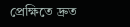প্রেক্ষিতে দ্রুত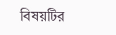বিষয়টির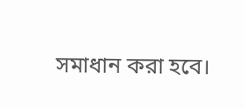সমাধান করা হবে।